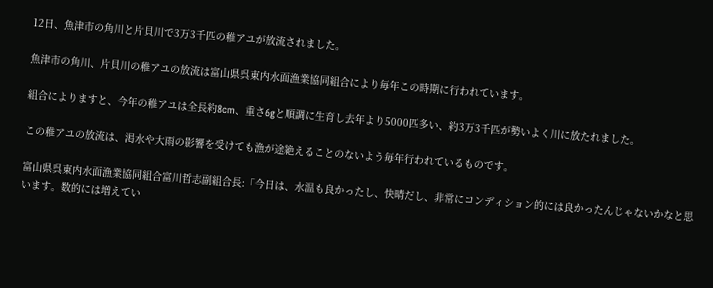12日、魚津市の角川と片貝川で3万3千匹の稚アユが放流されました。

魚津市の角川、片貝川の稚アユの放流は富山県呉東内水面漁業協同組合により毎年この時期に行われています。

組合によりますと、今年の稚アユは全長約8cm、重さ6gと順調に生育し去年より5000匹多い、約3万3千匹が勢いよく川に放たれました。

この稚アユの放流は、渇水や大雨の影響を受けても漁が途絶えることのないよう毎年行われているものです。

富山県呉東内水面漁業協同組合富川哲志副組合長:「今日は、水温も良かったし、快晴だし、非常にコンディション的には良かったんじゃないかなと思います。数的には増えてい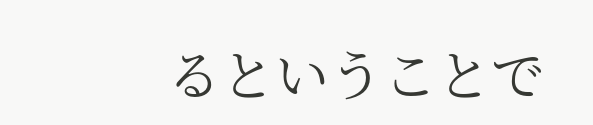るということで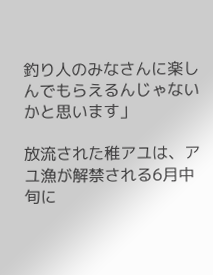釣り人のみなさんに楽しんでもらえるんじゃないかと思います」

放流された稚アユは、アユ漁が解禁される6月中旬に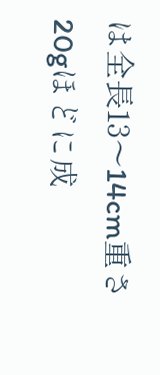は全長13〜14cm重さ20gほどに成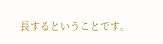長するということです。